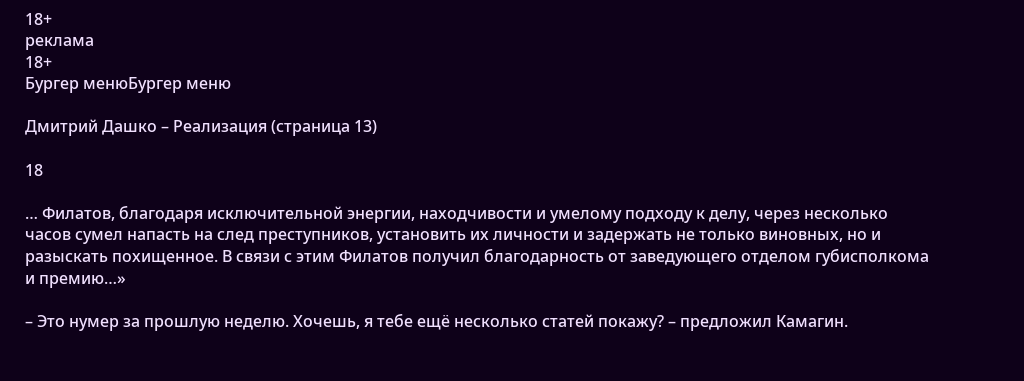18+
реклама
18+
Бургер менюБургер меню

Дмитрий Дашко – Реализация (страница 13)

18

… Филатов, благодаря исключительной энергии, находчивости и умелому подходу к делу, через несколько часов сумел напасть на след преступников, установить их личности и задержать не только виновных, но и разыскать похищенное. В связи с этим Филатов получил благодарность от заведующего отделом губисполкома и премию…»

– Это нумер за прошлую неделю. Хочешь, я тебе ещё несколько статей покажу? – предложил Камагин.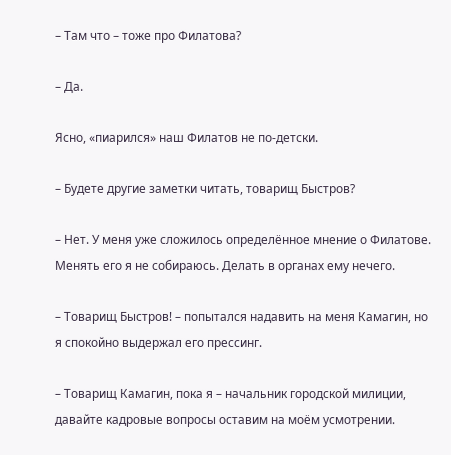– Там что – тоже про Филатова?

– Да.

Ясно, «пиарился» наш Филатов не по-детски.

– Будете другие заметки читать, товарищ Быстров?

– Нет. У меня уже сложилось определённое мнение о Филатове. Менять его я не собираюсь. Делать в органах ему нечего.

– Товарищ Быстров! – попытался надавить на меня Камагин, но я спокойно выдержал его прессинг.

– Товарищ Камагин, пока я – начальник городской милиции, давайте кадровые вопросы оставим на моём усмотрении.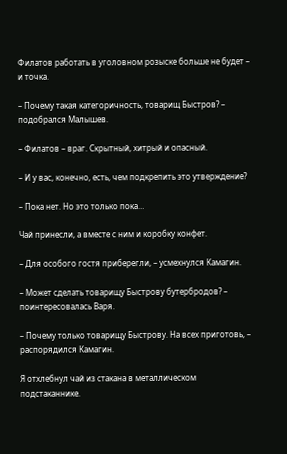Филатов работать в уголовном розыске больше не будет – и точка.

– Почему такая категоричность, товарищ Быстров? – подобрался Малышев.

– Филатов – враг. Скрытный, хитрый и опасный.

– И у вас, конечно, есть, чем подкрепить это утверждение?

– Пока нет. Но это только пока…

Чай принесли, а вместе с ним и коробку конфет.

– Для особого гостя приберегли, – усмехнулся Камагин.

– Может сделать товарищу Быстрову бутербродов? – поинтересовалась Варя.

– Почему только товарищу Быстрову. На всех приготовь, – распорядился Камагин.

Я отхлебнул чай из стакана в металлическом подстаканнике.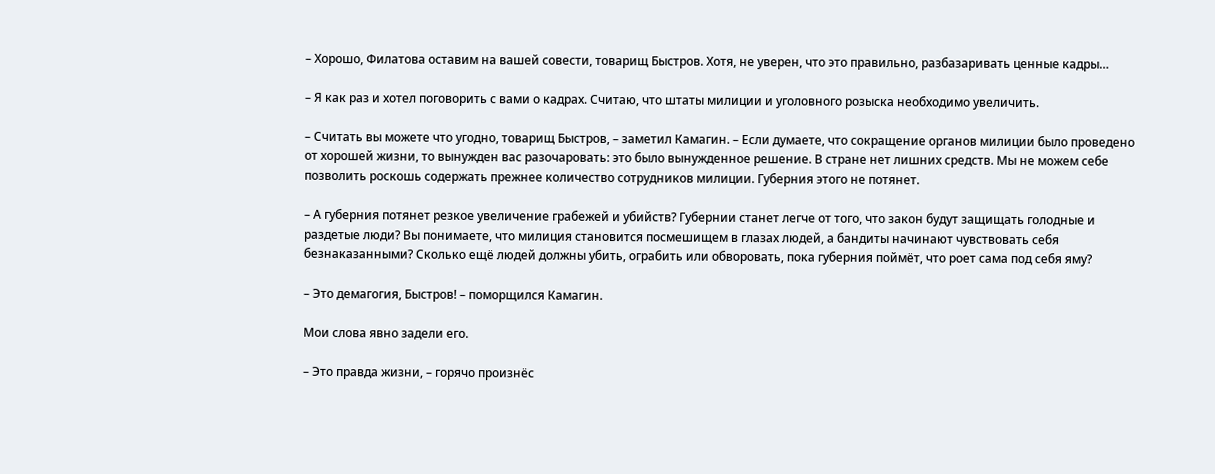– Хорошо, Филатова оставим на вашей совести, товарищ Быстров. Хотя, не уверен, что это правильно, разбазаривать ценные кадры…

– Я как раз и хотел поговорить с вами о кадрах. Считаю, что штаты милиции и уголовного розыска необходимо увеличить.

– Считать вы можете что угодно, товарищ Быстров, – заметил Камагин. – Если думаете, что сокращение органов милиции было проведено от хорошей жизни, то вынужден вас разочаровать: это было вынужденное решение. В стране нет лишних средств. Мы не можем себе позволить роскошь содержать прежнее количество сотрудников милиции. Губерния этого не потянет.

– А губерния потянет резкое увеличение грабежей и убийств? Губернии станет легче от того, что закон будут защищать голодные и раздетые люди? Вы понимаете, что милиция становится посмешищем в глазах людей, а бандиты начинают чувствовать себя безнаказанными? Сколько ещё людей должны убить, ограбить или обворовать, пока губерния поймёт, что роет сама под себя яму?

– Это демагогия, Быстров! – поморщился Камагин.

Мои слова явно задели его.

– Это правда жизни, – горячо произнёс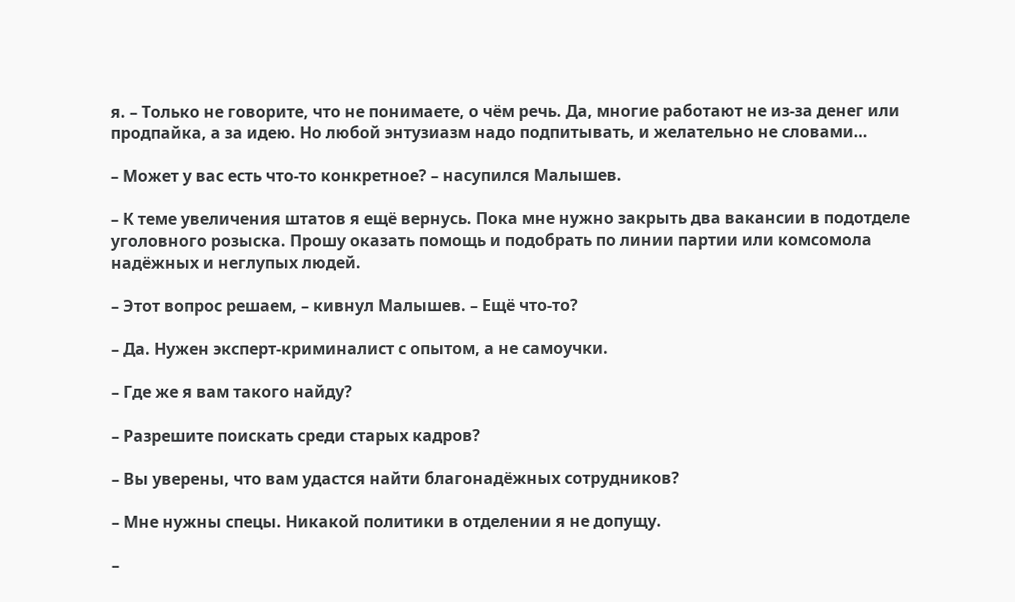я. – Только не говорите, что не понимаете, о чём речь. Да, многие работают не из-за денег или продпайка, а за идею. Но любой энтузиазм надо подпитывать, и желательно не словами…

– Может у вас есть что-то конкретное? – насупился Малышев.

– К теме увеличения штатов я ещё вернусь. Пока мне нужно закрыть два вакансии в подотделе уголовного розыска. Прошу оказать помощь и подобрать по линии партии или комсомола надёжных и неглупых людей.

– Этот вопрос решаем, – кивнул Малышев. – Ещё что-то?

– Да. Нужен эксперт-криминалист с опытом, а не самоучки.

– Где же я вам такого найду?

– Разрешите поискать среди старых кадров?

– Вы уверены, что вам удастся найти благонадёжных сотрудников?

– Мне нужны спецы. Никакой политики в отделении я не допущу.

–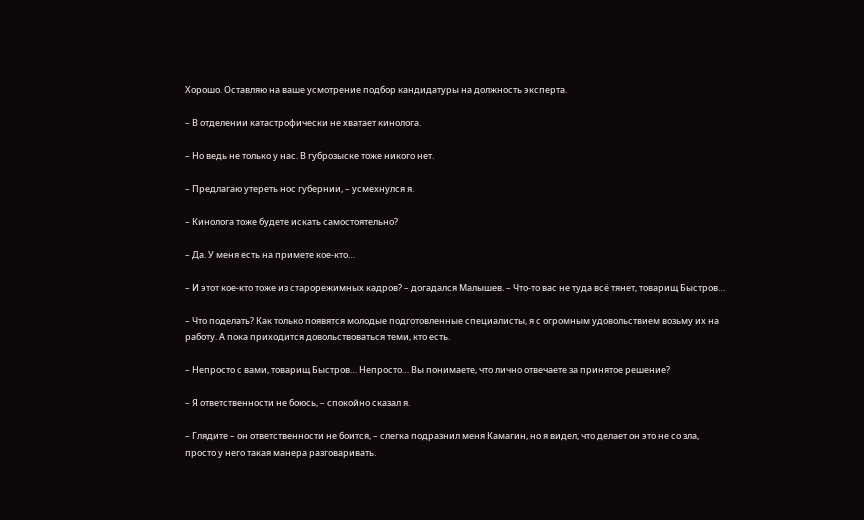Хорошо. Оставляю на ваше усмотрение подбор кандидатуры на должность эксперта.

– В отделении катастрофически не хватает кинолога.

– Но ведь не только у нас. В губрозыске тоже никого нет.

– Предлагаю утереть нос губернии, – усмехнулся я.

– Кинолога тоже будете искать самостоятельно?

– Да. У меня есть на примете кое-кто…

– И этот кое-кто тоже из старорежимных кадров? – догадался Малышев. – Что-то вас не туда всё тянет, товарищ Быстров…

– Что поделать? Как только появятся молодые подготовленные специалисты, я с огромным удовольствием возьму их на работу. А пока приходится довольствоваться теми, кто есть.

– Непросто с вами, товарищ Быстров… Непросто… Вы понимаете, что лично отвечаете за принятое решение?

– Я ответственности не боюсь, – спокойно сказал я.

– Глядите – он ответственности не боится, – слегка подразнил меня Камагин, но я видел, что делает он это не со зла, просто у него такая манера разговаривать.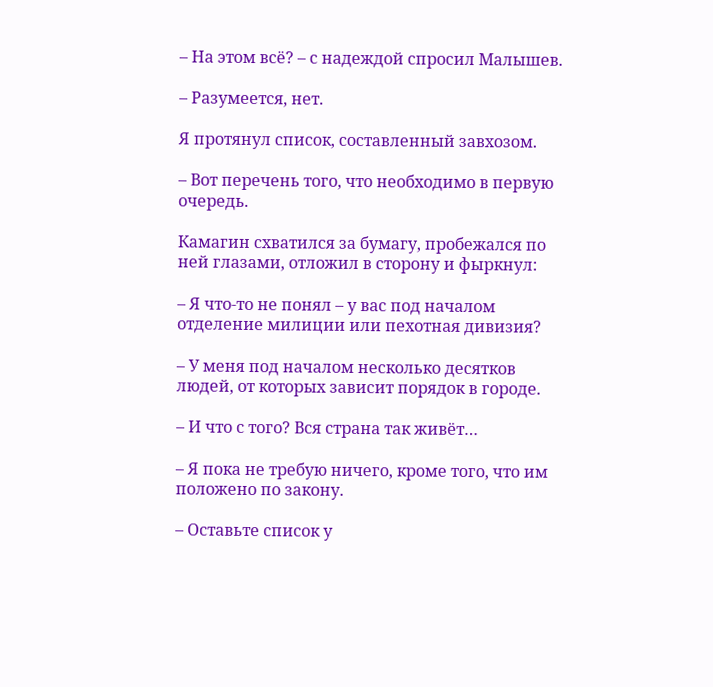– На этом всё? – с надеждой спросил Малышев.

– Разумеется, нет.

Я протянул список, составленный завхозом.

– Вот перечень того, что необходимо в первую очередь.

Камагин схватился за бумагу, пробежался по ней глазами, отложил в сторону и фыркнул:

– Я что-то не понял – у вас под началом отделение милиции или пехотная дивизия?

– У меня под началом несколько десятков людей, от которых зависит порядок в городе.

– И что с того? Вся страна так живёт…

– Я пока не требую ничего, кроме того, что им положено по закону.

– Оставьте список у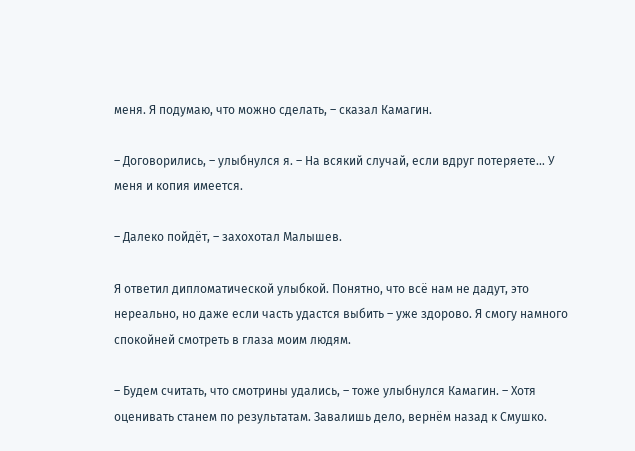меня. Я подумаю, что можно сделать, – сказал Камагин.

– Договорились, – улыбнулся я. – На всякий случай, если вдруг потеряете… У меня и копия имеется.

– Далеко пойдёт, – захохотал Малышев.

Я ответил дипломатической улыбкой. Понятно, что всё нам не дадут, это нереально, но даже если часть удастся выбить – уже здорово. Я смогу намного спокойней смотреть в глаза моим людям.

– Будем считать, что смотрины удались, – тоже улыбнулся Камагин. – Хотя оценивать станем по результатам. Завалишь дело, вернём назад к Смушко.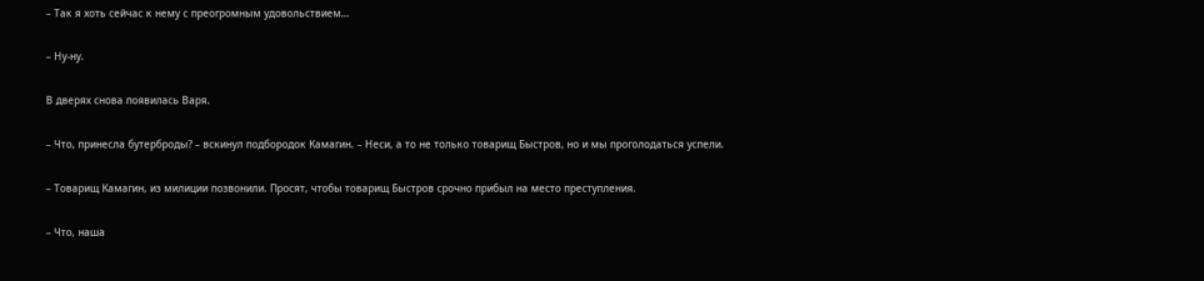– Так я хоть сейчас к нему с преогромным удовольствием…

– Ну-ну.

В дверях снова появилась Варя.

– Что, принесла бутерброды? – вскинул подбородок Камагин. – Неси, а то не только товарищ Быстров, но и мы проголодаться успели.

– Товарищ Камагин, из милиции позвонили. Просят, чтобы товарищ Быстров срочно прибыл на место преступления.

– Что, наша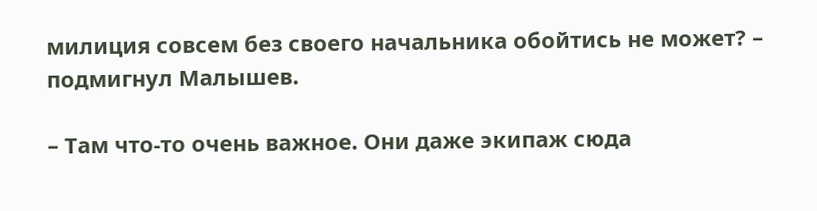милиция совсем без своего начальника обойтись не может? – подмигнул Малышев.

– Там что-то очень важное. Они даже экипаж сюда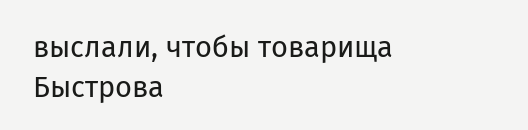выслали, чтобы товарища Быстрова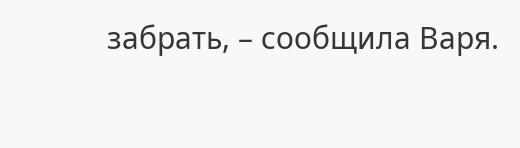забрать, – сообщила Варя.